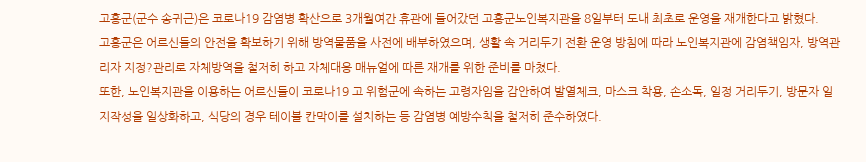고흥군(군수 송귀근)은 코로나19 감염병 확산으로 3개월여간 휴관에 들어갔던 고흥군노인복지관을 8일부터 도내 최초로 운영을 재개한다고 밝혔다.
고흥군은 어르신들의 안전을 확보하기 위해 방역물품을 사전에 배부하였으며, 생활 속 거리두기 전환 운영 방침에 따라 노인복지관에 감염책임자, 방역관리자 지정?관리로 자체방역을 철저히 하고 자체대응 매뉴얼에 따른 재개를 위한 준비를 마쳤다.
또한, 노인복지관을 이용하는 어르신들이 코로나19 고 위험군에 속하는 고령자임을 감안하여 발열체크, 마스크 착용, 손소독, 일정 거리두기, 방문자 일지작성을 일상화하고, 식당의 경우 테이블 칸막이를 설치하는 등 감염병 예방수칙을 철저히 준수하였다.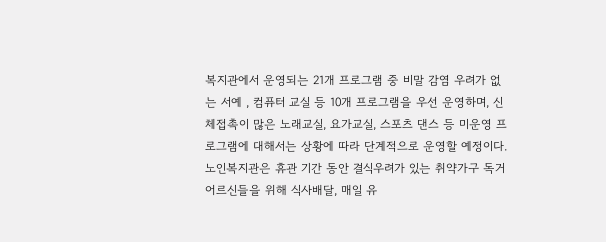복지관에서 운영되는 21개 프로그램 중 비말 감염 우려가 없는 서예 , 컴퓨터 교실 등 10개 프로그램을 우선 운영하며, 신체접촉이 많은 노래교실, 요가교실, 스포츠 댄스 등 미운영 프로그램에 대해서는 상황에 따라 단계적으로 운영할 예정이다.
노인복지관은 휴관 기간 동안 결식우려가 있는 취약가구 독거어르신들을 위해 식사배달, 매일 유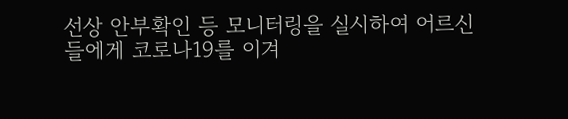선상 안부확인 등 모니터링을 실시하여 어르신들에게 코로나19를 이겨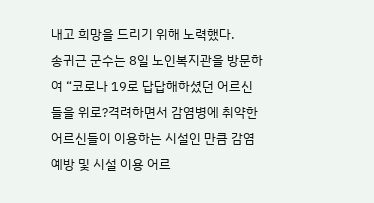내고 희망을 드리기 위해 노력했다.
송귀근 군수는 8일 노인복지관을 방문하여 “코로나 19로 답답해하셨던 어르신들을 위로?격려하면서 감염병에 취약한 어르신들이 이용하는 시설인 만큼 감염 예방 및 시설 이용 어르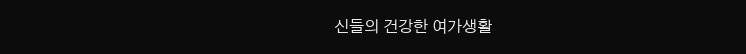신들의 건강한 여가생활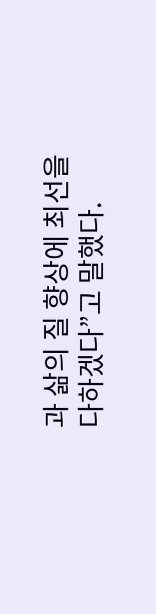과 삶의 질 향상에 최선을 다하겠다”고 말했다.